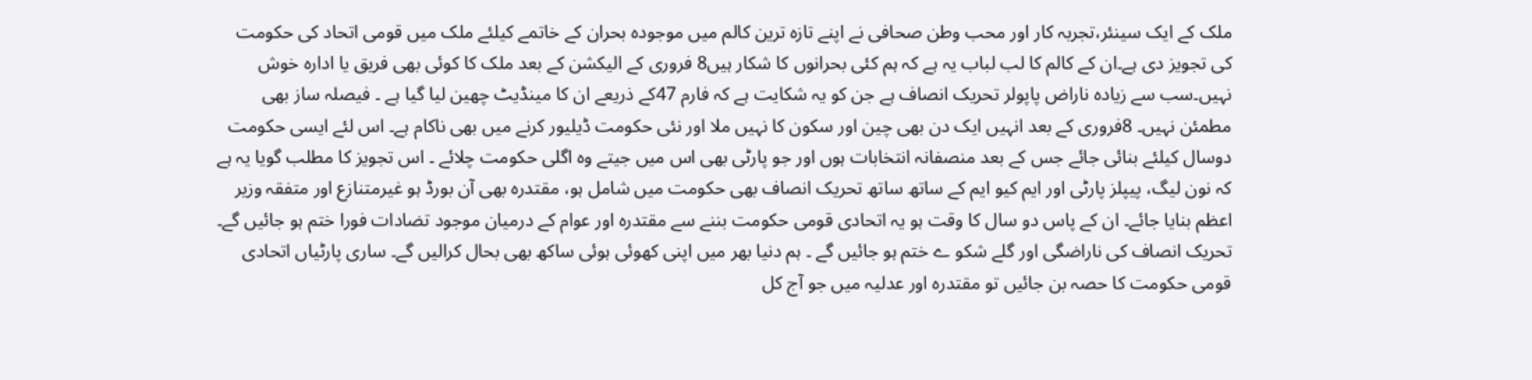ملک کے ایک سینئر،تجربہ کار اور محب وطن صحافی نے اپنے تازہ ترین کالم میں موجودہ بحران کے خاتمے کیلئے ملک میں قومی اتحاد کی حکومت کی تجویز دی ہے۔ان کے کالم کا لب لباب یہ ہے کہ ہم کئی بحرانوں کا شکار ہیں8 فروری کے الیکشن کے بعد ملک کا کوئی بھی فریق یا ادارہ خوش نہیں۔سب سے زیادہ ناراض پاپولر تحریک انصاف ہے جن کو یہ شکایت ہے کہ فارم 47کے ذریعے ان کا مینڈیٹ چھین لیا گیا ہے ۔ فیصلہ ساز بھی مطمئن نہیں۔ 8فروری کے بعد انہیں ایک دن بھی چین اور سکون کا نہیں ملا اور نئی حکومت ڈیلیور کرنے میں بھی ناکام ہے۔ اس لئے ایسی حکومت دوسال کیلئے بنائی جائے جس کے بعد منصفانہ انتخابات ہوں اور جو پارٹی بھی اس میں جیتے وہ اگلی حکومت چلائے ۔ اس تجویز کا مطلب گویا یہ ہے کہ نون لیگ، پیپلز پارٹی اور ایم کیو ایم کے ساتھ ساتھ تحریک انصاف بھی حکومت میں شامل ہو، مقتدرہ بھی آن بورڈ ہو غیرمتنازع اور متفقہ وزیر اعظم بنایا جائے۔ ان کے پاس دو سال کا وقت ہو یہ اتحادی قومی حکومت بننے سے مقتدرہ اور عوام کے درمیان موجود تضادات فورا ختم ہو جائیں گے۔ تحریک انصاف کی ناراضگی اور گلے شکو ے ختم ہو جائیں گے ۔ ہم دنیا بھر میں اپنی کھوئی ہوئی ساکھ بھی بحال کرالیں گے۔ ساری پارٹیاں اتحادی قومی حکومت کا حصہ بن جائیں تو مقتدرہ اور عدلیہ میں جو آج کل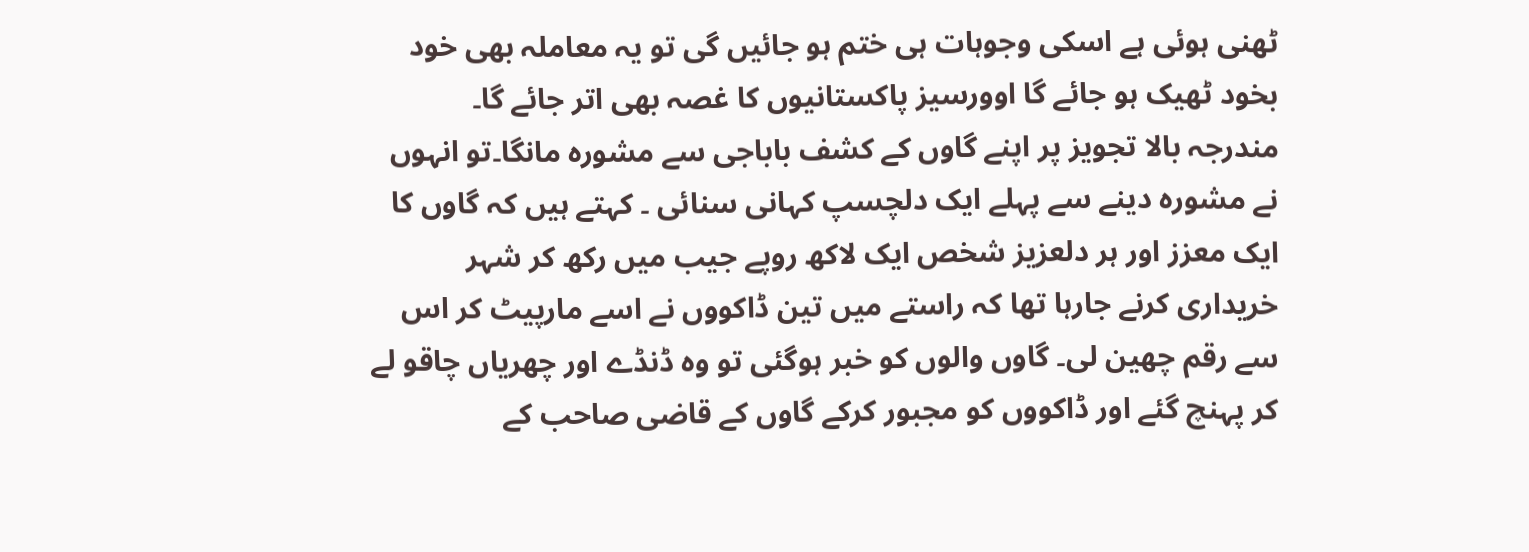ٹھنی ہوئی ہے اسکی وجوہات ہی ختم ہو جائیں گی تو یہ معاملہ بھی خود بخود ٹھیک ہو جائے گا اوورسیز پاکستانیوں کا غصہ بھی اتر جائے گا۔
مندرجہ بالا تجویز پر اپنے گاوں کے کشف باباجی سے مشورہ مانگا۔تو انہوں نے مشورہ دینے سے پہلے ایک دلچسپ کہانی سنائی ۔ کہتے ہیں کہ گاوں کا ایک معزز اور ہر دلعزیز شخص ایک لاکھ روپے جیب میں رکھ کر شہر خریداری کرنے جارہا تھا کہ راستے میں تین ڈاکووں نے اسے مارپیٹ کر اس سے رقم چھین لی۔ گاوں والوں کو خبر ہوگئی تو وہ ڈنڈے اور چھریاں چاقو لے کر پہنچ گئے اور ڈاکووں کو مجبور کرکے گاوں کے قاضی صاحب کے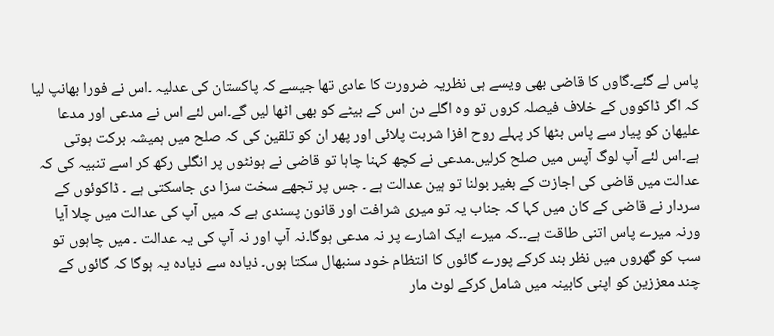پاس لے گئے۔گاوں کا قاضی بھی ویسے ہی نظریہ ضرورت کا عادی تھا جیسے کہ پاکستان کی عدلیہ ۔اس نے فورا بھانپ لیا کہ اگر ڈاکووں کے خلاف فیصلہ کروں تو وہ اگلے دن اس کے بیٹے کو بھی اٹھا لیں گے۔اس لئے اس نے مدعی اور مدعا علیھان کو پیار سے پاس بٹھا کر پہلے روح افزا شربت پلائی اور پھر ان کو تلقین کی کہ صلح میں ہمیشہ برکت ہوتی ہے۔اس لئے آپ لوگ آپس میں صلح کرلیں۔مدعی نے کچھ کہنا چاہا تو قاضی نے ہونٹوں پر انگلی رکھ کر اسے تنبیہ کی کہ عدالت میں قاضی کی اجازت کے بغیر بولنا تو ہین عدالت ہے ۔ جس پر تجھے سخت سزا دی جاسکتی ہے ۔ ڈاکوئوں کے سردار نے قاضی کے کان میں کہا کہ جناب یہ تو میری شرافت اور قانون پسندی ہے کہ میں آپ کی عدالت میں چلا آیا ورنہ میرے پاس اتنی طاقت ہے۔۔کہ میرے ایک اشارے پر نہ مدعی ہوگا۔نہ آپ اور نہ آپ کی یہ عدالت ۔ میں چاہوں تو سب کو گھروں میں نظر بند کرکے پورے گائوں کا انتظام خود سنبھال سکتا ہوں۔ ذیادہ سے ذیادہ یہ ہوگا کہ گائوں کے چند معززین کو اپنی کابینہ میں شامل کرکے لوٹ مار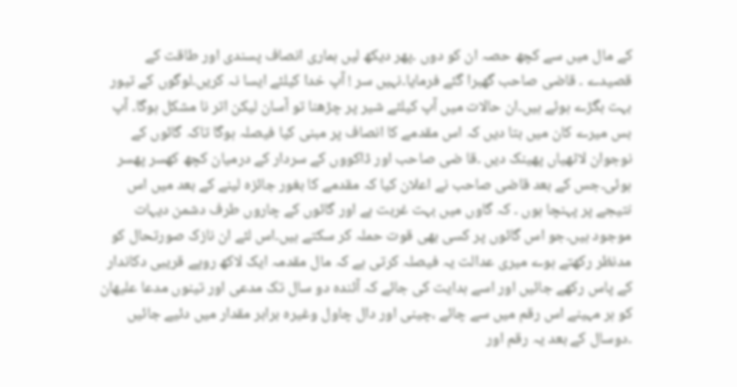کے مال میں سے کچھ حصہ ان کو دوں ۔پھر دیکھ لیں ہماری انصاف پسندی اور طاقت کے قصیدے ۔ قاضی صاحب گھبرا گئے فرمایا۔نہیں سر ! آپ خدا کیلئے ایسا نہ کریں۔لوگوں کے تیور بہت بگڑے ہوئے ہیں۔ان حالات میں آپ کیلئے شیر پر چڑھنا تو آسان لیکن اتر نا مشکل ہوگا۔ آپ بس میرے کان میں بتا دیں کہ اس مقدمے کا انصاف پر مبنی کیا فیصلہ ہوگا تاکہ گائوں کے نوجوان لاٹھیاں پھینک دیں ۔قا ضی صاحب اور ڈاکووں کے سردار کے درمیان کچھ کھسر پھسر ہوئی۔جس کے بعد قاضی صاحب نے اعلان کیا کہ مقدمے کا بغور جائزہ لینے کے بعد میں اس نتیجے پر پہنچا ہوں ۔ کہ گاوں میں بہت غربت ہے اور گائوں کے چاروں طرف دشمن دیہات موجود ہیں۔جو اس گائوں پر کسی بھی قوت حملہ کر سکتے ہیں۔اس لئے ان نازک صورتحال کو مدنظر رکھتے ہوے میری عدالت یہ فیصلہ کرتی ہے کہ مال مقدمہ ایک لاکھ روپے قریبی دکاندار کے پاس رکھے جائیں اور اسے ہدایت کی جائے کہ آئندہ دو سال تک مدعی اور تینوں مدعا علیھان کو ہر مہینے اس رقم میں سے چائے ،چینی اور دال چاول وغیرہ برابر مقدار میں دئیے جائیں ۔دوسال کے بعد یہ رقم اور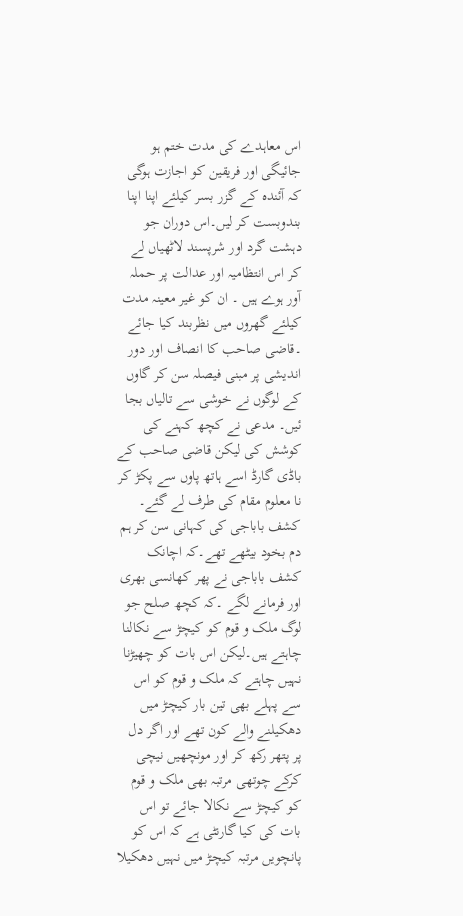اس معاہدے کی مدت ختم ہو جائیگی اور فریقین کو اجازت ہوگی کہ آئندہ کے گزر بسر کیلئے اپنا اپنا بندوبست کر لیں۔اس دوران جو دہشت گرد اور شرپسند لاٹھیاں لے کر اس انتظامیہ اور عدالت پر حملہ آور ہوے ہیں ۔ ان کو غیر معینہ مدت کیلئے گھروں میں نظربند کیا جائے ۔قاضی صاحب کا انصاف اور دور اندیشی پر مبنی فیصلہ سن کر گاوں کے لوگوں نے خوشی سے تالیاں بجا ئیں۔ مدعی نے کچھ کہنے کی کوشش کی لیکن قاضی صاحب کے باڈی گارڈ اسے ہاتھ پاوں سے پکڑ کر نا معلوم مقام کی طرف لے گئے۔
کشف باباجی کی کہانی سن کر ہم دم بخود بیٹھے تھے۔کہ اچانک کشف باباجی نے پھر کھانسی بھری اور فرمانے لگے ۔کہ کچھ صلح جو لوگ ملک و قوم کو کیچڑ سے نکالنا چاہتے ہیں۔لیکن اس بات کو چھیڑنا نہیں چاہتے کہ ملک و قوم کو اس سے پہلے بھی تین بار کیچڑ میں دھکیلنے والے کون تھے اور اگر دل پر پتھر رکھ کر اور مونچھیں نیچی کرکے چوتھی مرتبہ بھی ملک و قوم کو کیچڑ سے نکالا جائے تو اس بات کی کیا گارنٹی ہے کہ اس کو پانچویں مرتبہ کیچڑ میں نہیں دھکیلا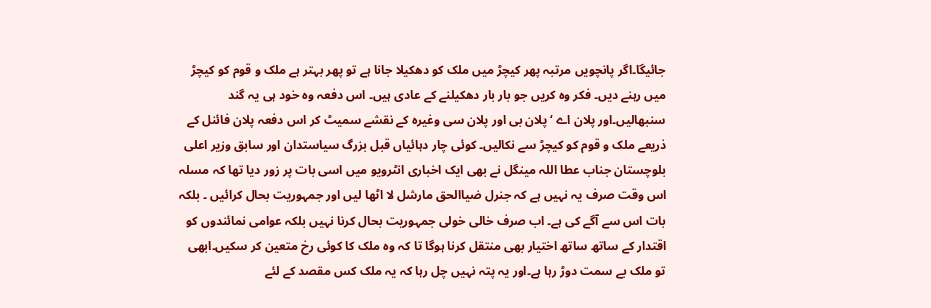جائیگا۔اگر پانچویں مرتبہ پھر کیچڑ میں ملک کو دھکیلا جانا ہے تو پھر بہتر ہے ملک و قوم کو کیچڑ میں رہنے دیں۔ فکر وہ کریں جو بار بار دھکیلنے کے عادی ہیں۔ اس دفعہ وہ خود ہی یہ گند سنبھالیں۔اور پلان اے ‘ پلان بی اور پلان سی وغیرہ کے نقشے سمیٹ کر اس دفعہ پلان فائنل کے ذریعے ملک و قوم کو کیچڑ سے نکالیں۔ کوئی چار دہائیاں قبل بزرگ سیاستدان اور سابق وزیر اعلی بلوچستان جناب عطا اللہ مینگل نے بھی ایک اخباری انٹرویو میں اسی بات پر زور دیا تھا کہ مسلہ اس وقت صرف یہ نہیں ہے کہ جنرل ضیاالحق مارشل لا اٹھا لیں اور جمہوریت بحال کرائیں ۔ بلکہ بات اس سے آگے کی ہے۔ اب صرف خالی خولی جمہوریت بحال کرنا نہیں بلکہ عوامی نمائندوں کو اقتدار کے ساتھ ساتھ اختیار بھی منتقل کرنا ہوگا تا کہ وہ ملک کا کوئی رخ متعین کر سکیں۔ابھی تو ملک بے سمت دوڑ رہا ہے۔اور یہ پتہ نہیں چل رہا کہ یہ ملک کس مقصد کے لئے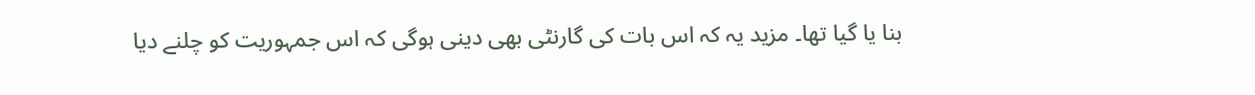بنا یا گیا تھا۔ مزید یہ کہ اس بات کی گارنٹی بھی دینی ہوگی کہ اس جمہوریت کو چلنے دیا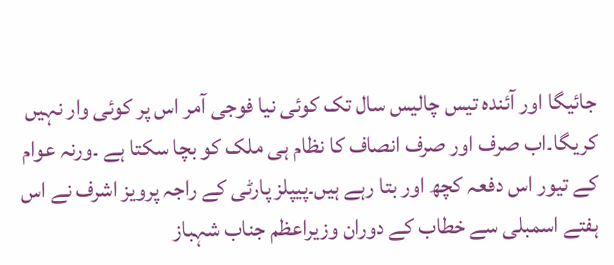جائیگا اور آئندہ تیس چالیس سال تک کوئی نیا فوجی آمر اس پر کوئی وار نہیں کریگا۔اب صرف اور صرف انصاف کا نظام ہی ملک کو بچا سکتا ہے ۔ورنہ عوام کے تیور اس دفعہ کچھ اور بتا رہے ہیں۔پیپلز پارٹی کے راجہ پرویز اشرف نے اس ہفتے اسمبلی سے خطاب کے دوران وزیراعظم جناب شہباز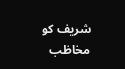شریف کو مخاظب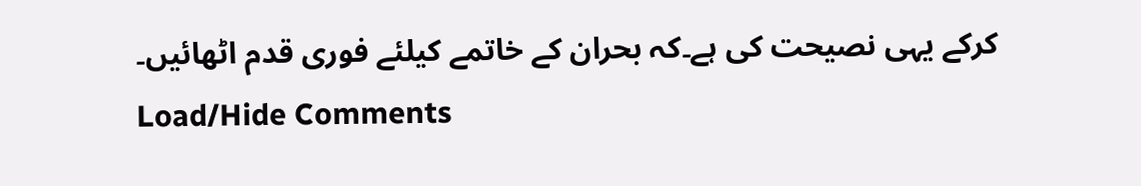کرکے یہی نصیحت کی ہے۔کہ بحران کے خاتمے کیلئے فوری قدم اٹھائیں۔
Load/Hide Comments